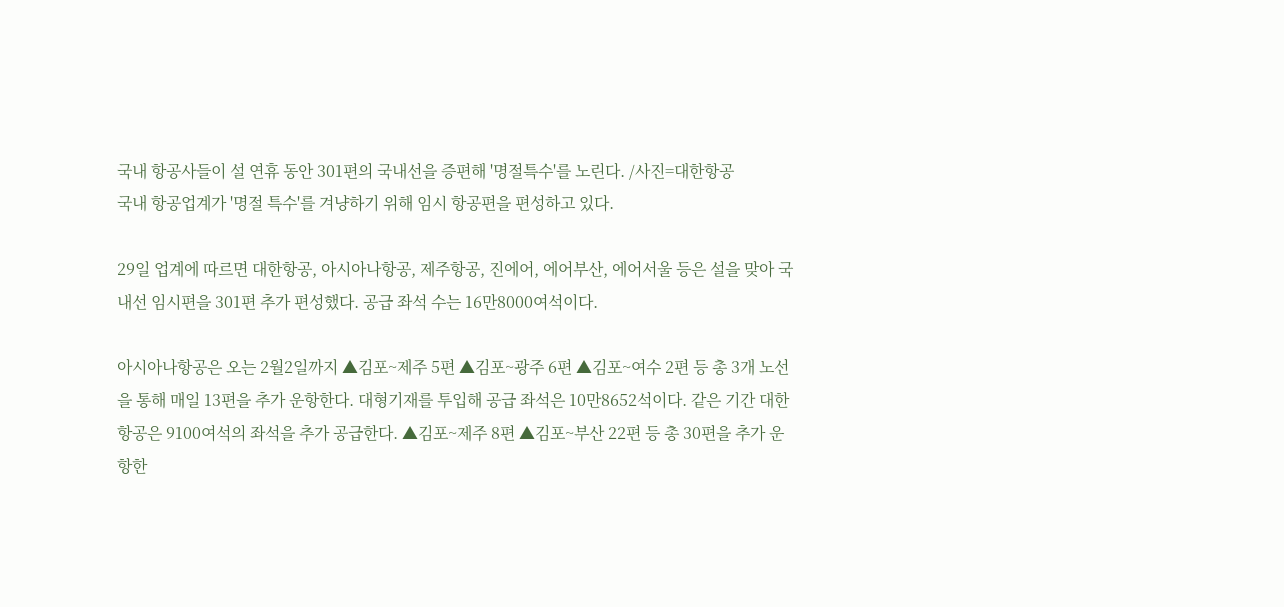국내 항공사들이 설 연휴 동안 301편의 국내선을 증편해 '명절특수'를 노린다. /사진=대한항공
국내 항공업계가 '명절 특수'를 겨냥하기 위해 임시 항공편을 편성하고 있다.

29일 업계에 따르면 대한항공, 아시아나항공, 제주항공, 진에어, 에어부산, 에어서울 등은 설을 맞아 국내선 임시편을 301편 추가 편성했다. 공급 좌석 수는 16만8000여석이다.

아시아나항공은 오는 2월2일까지 ▲김포~제주 5편 ▲김포~광주 6편 ▲김포~여수 2편 등 총 3개 노선을 통해 매일 13편을 추가 운항한다. 대형기재를 투입해 공급 좌석은 10만8652석이다. 같은 기간 대한항공은 9100여석의 좌석을 추가 공급한다. ▲김포~제주 8편 ▲김포~부산 22편 등 총 30편을 추가 운항한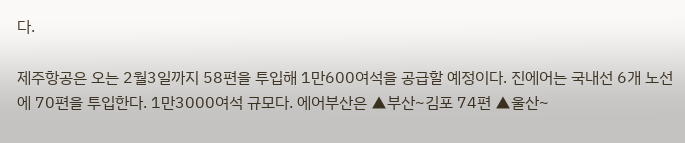다.

제주항공은 오는 2월3일까지 58편을 투입해 1만600여석을 공급할 예정이다. 진에어는 국내선 6개 노선에 70편을 투입한다. 1만3000여석 규모다. 에어부산은 ▲부산~김포 74편 ▲울산~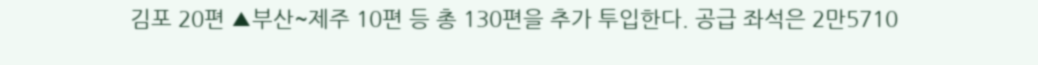김포 20편 ▲부산~제주 10편 등 총 130편을 추가 투입한다. 공급 좌석은 2만5710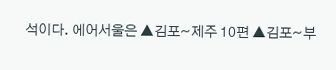석이다. 에어서울은 ▲김포~제주 10편 ▲김포~부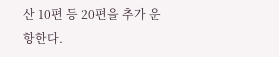산 10편 등 20편을 추가 운항한다.